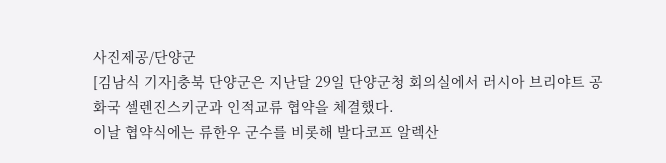사진제공/단양군
[김남식 기자]충북 단양군은 지난달 29일 단양군청 회의실에서 러시아 브리야트 공화국 셀렌진스키군과 인적교류 협약을 체결했다.
이날 협약식에는 류한우 군수를 비롯해 발다코프 알렉산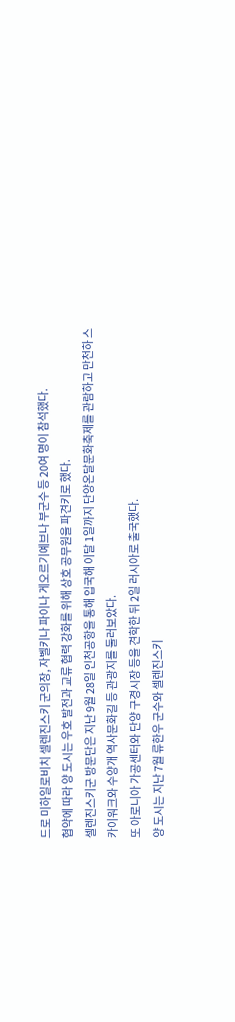드로 미하일로비치 셀렌진스키 군의장, 자벨키나 파이나 게오르기예브나 부군수 등 20여 명이 참석했다.
협약에 따라 양 도시는 우호 발전과 교류 협력 강화를 위해 상호 공무원을 파견키로 했다.
셀렌진스키군 방문단은 지난 9월 28일 인천공항을 통해 입국해 이달 1일까지 단양온달문화축제를 관람하고 만천하 스카이워크와 수양개 역사문화길 등 관광지를 둘러보았다.
또 아로니아 가공센터와 단양 구경시장 등을 견학한 뒤 2일 러시아로 출국했다.
양 도시는 지난 7월 류한우 군수와 셀렌진스키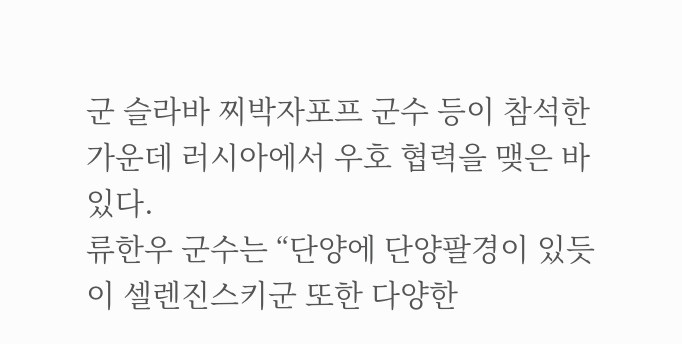군 슬라바 찌박자포프 군수 등이 참석한 가운데 러시아에서 우호 협력을 맺은 바 있다.
류한우 군수는 “단양에 단양팔경이 있듯이 셀렌진스키군 또한 다양한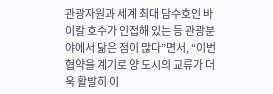관광자원과 세계 최대 담수호인 바이칼 호수가 인접해 있는 등 관광분야에서 닮은 점이 많다”면서, “이번 협약을 계기로 양 도시의 교류가 더욱 활발히 이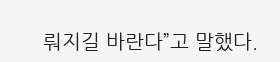뤄지길 바란다”고 말했다.